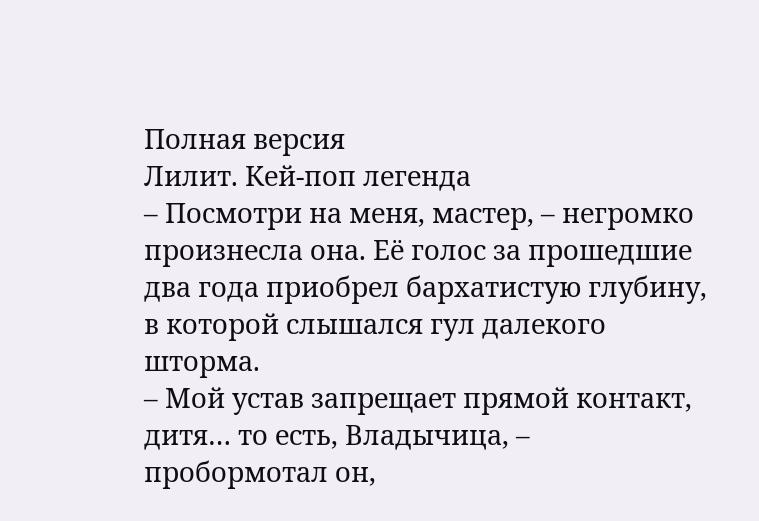Полная версия
Лилит. Кей-поп легенда
– Посмотри на меня, мастер, – негромко произнесла она. Её голос за прошедшие два года приобрел бархатистую глубину, в которой слышался гул далекого шторма.
– Мой устав запрещает прямой контакт, дитя… то есть, Владычица, – пробормотал он,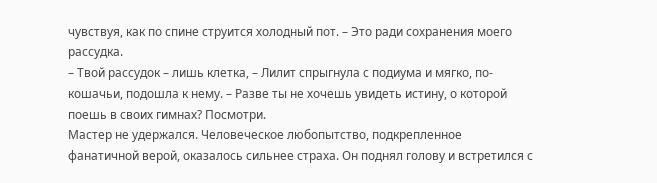чувствуя, как по спине струится холодный пот. – Это ради сохранения моего рассудка.
– Твой рассудок – лишь клетка, – Лилит спрыгнула с подиума и мягко, по-кошачьи, подошла к нему. – Разве ты не хочешь увидеть истину, о которой поешь в своих гимнах? Посмотри.
Мастер не удержался. Человеческое любопытство, подкрепленное фанатичной верой, оказалось сильнее страха. Он поднял голову и встретился с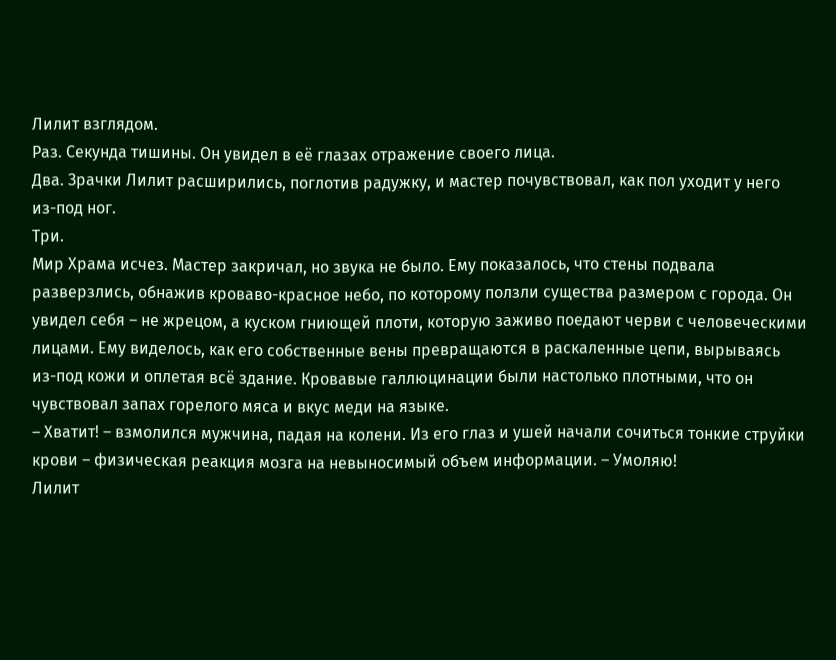Лилит взглядом.
Раз. Секунда тишины. Он увидел в её глазах отражение своего лица.
Два. Зрачки Лилит расширились, поглотив радужку, и мастер почувствовал, как пол уходит у него из-под ног.
Три.
Мир Храма исчез. Мастер закричал, но звука не было. Ему показалось, что стены подвала разверзлись, обнажив кроваво-красное небо, по которому ползли существа размером с города. Он увидел себя – не жрецом, а куском гниющей плоти, которую заживо поедают черви с человеческими лицами. Ему виделось, как его собственные вены превращаются в раскаленные цепи, вырываясь из-под кожи и оплетая всё здание. Кровавые галлюцинации были настолько плотными, что он чувствовал запах горелого мяса и вкус меди на языке.
– Хватит! – взмолился мужчина, падая на колени. Из его глаз и ушей начали сочиться тонкие струйки крови – физическая реакция мозга на невыносимый объем информации. – Умоляю!
Лилит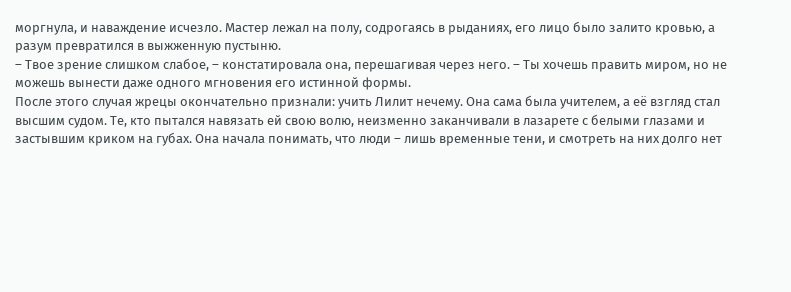моргнула, и наваждение исчезло. Мастер лежал на полу, содрогаясь в рыданиях, его лицо было залито кровью, а разум превратился в выжженную пустыню.
– Твое зрение слишком слабое, – констатировала она, перешагивая через него. – Ты хочешь править миром, но не можешь вынести даже одного мгновения его истинной формы.
После этого случая жрецы окончательно признали: учить Лилит нечему. Она сама была учителем, а её взгляд стал высшим судом. Те, кто пытался навязать ей свою волю, неизменно заканчивали в лазарете с белыми глазами и застывшим криком на губах. Она начала понимать, что люди – лишь временные тени, и смотреть на них долго нет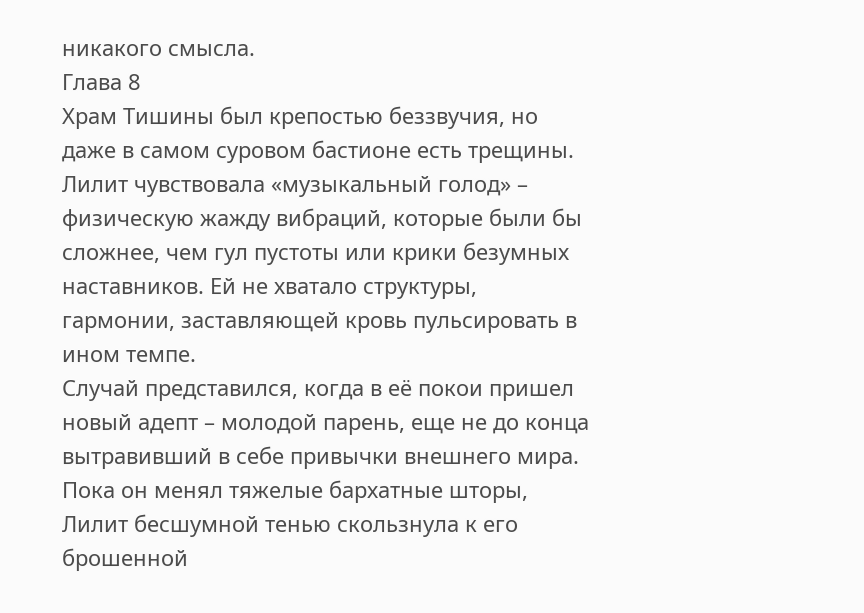никакого смысла.
Глава 8
Храм Тишины был крепостью беззвучия, но даже в самом суровом бастионе есть трещины. Лилит чувствовала «музыкальный голод» – физическую жажду вибраций, которые были бы сложнее, чем гул пустоты или крики безумных наставников. Ей не хватало структуры, гармонии, заставляющей кровь пульсировать в ином темпе.
Случай представился, когда в её покои пришел новый адепт – молодой парень, еще не до конца вытравивший в себе привычки внешнего мира. Пока он менял тяжелые бархатные шторы, Лилит бесшумной тенью скользнула к его брошенной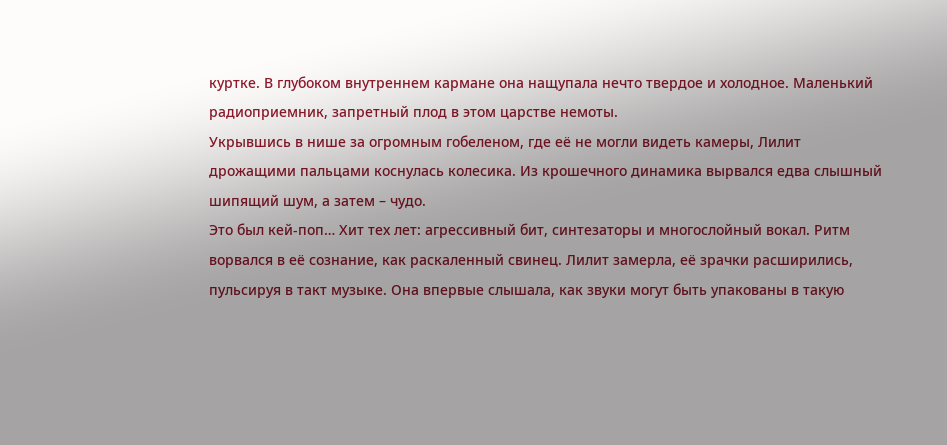куртке. В глубоком внутреннем кармане она нащупала нечто твердое и холодное. Маленький радиоприемник, запретный плод в этом царстве немоты.
Укрывшись в нише за огромным гобеленом, где её не могли видеть камеры, Лилит дрожащими пальцами коснулась колесика. Из крошечного динамика вырвался едва слышный шипящий шум, а затем – чудо.
Это был кей-поп… Хит тех лет: агрессивный бит, синтезаторы и многослойный вокал. Ритм ворвался в её сознание, как раскаленный свинец. Лилит замерла, её зрачки расширились, пульсируя в такт музыке. Она впервые слышала, как звуки могут быть упакованы в такую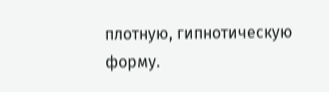плотную, гипнотическую форму.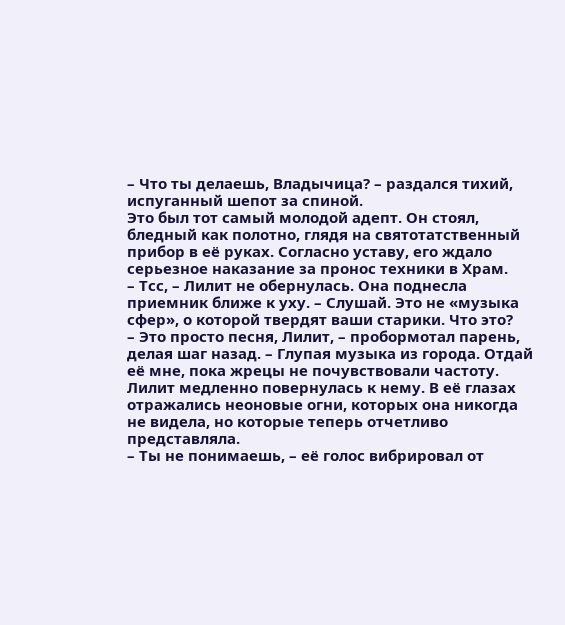– Что ты делаешь, Владычица? – раздался тихий, испуганный шепот за спиной.
Это был тот самый молодой адепт. Он стоял, бледный как полотно, глядя на святотатственный прибор в её руках. Согласно уставу, его ждало серьезное наказание за пронос техники в Храм.
– Тсс, – Лилит не обернулась. Она поднесла приемник ближе к уху. – Слушай. Это не «музыка сфер», о которой твердят ваши старики. Что это?
– Это просто песня, Лилит, – пробормотал парень, делая шаг назад. – Глупая музыка из города. Отдай её мне, пока жрецы не почувствовали частоту.
Лилит медленно повернулась к нему. В её глазах отражались неоновые огни, которых она никогда не видела, но которые теперь отчетливо представляла.
– Ты не понимаешь, – её голос вибрировал от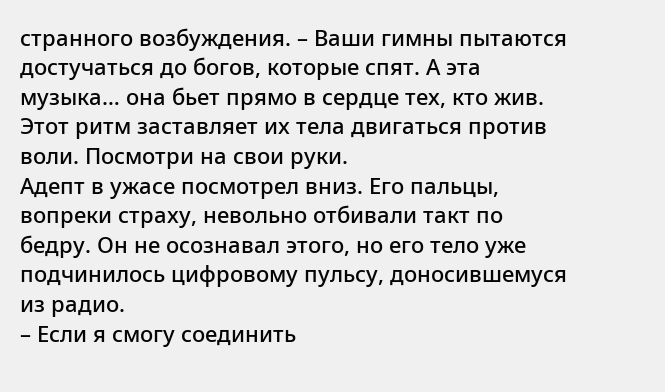странного возбуждения. – Ваши гимны пытаются достучаться до богов, которые спят. А эта музыка… она бьет прямо в сердце тех, кто жив. Этот ритм заставляет их тела двигаться против воли. Посмотри на свои руки.
Адепт в ужасе посмотрел вниз. Его пальцы, вопреки страху, невольно отбивали такт по бедру. Он не осознавал этого, но его тело уже подчинилось цифровому пульсу, доносившемуся из радио.
– Если я смогу соединить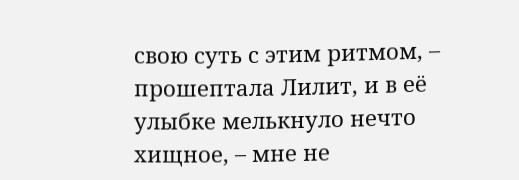свою суть с этим ритмом, – прошептала Лилит, и в её улыбке мелькнуло нечто хищное, – мне не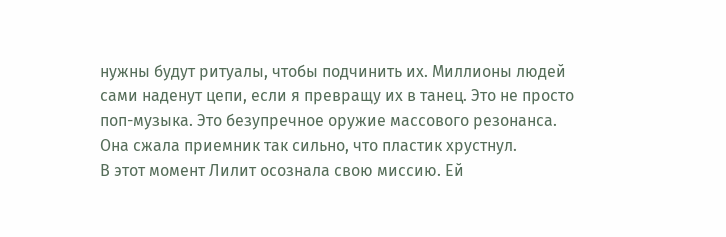нужны будут ритуалы, чтобы подчинить их. Миллионы людей сами наденут цепи, если я превращу их в танец. Это не просто поп-музыка. Это безупречное оружие массового резонанса.
Она сжала приемник так сильно, что пластик хрустнул.
В этот момент Лилит осознала свою миссию. Ей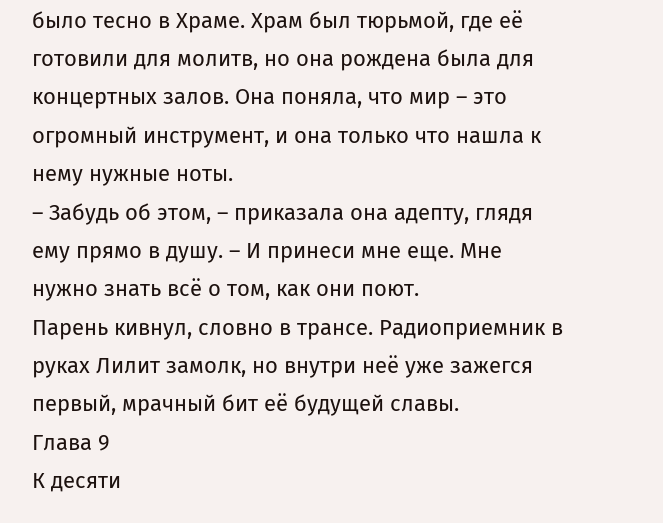было тесно в Храме. Храм был тюрьмой, где её готовили для молитв, но она рождена была для концертных залов. Она поняла, что мир – это огромный инструмент, и она только что нашла к нему нужные ноты.
– Забудь об этом, – приказала она адепту, глядя ему прямо в душу. – И принеси мне еще. Мне нужно знать всё о том, как они поют.
Парень кивнул, словно в трансе. Радиоприемник в руках Лилит замолк, но внутри неё уже зажегся первый, мрачный бит её будущей славы.
Глава 9
К десяти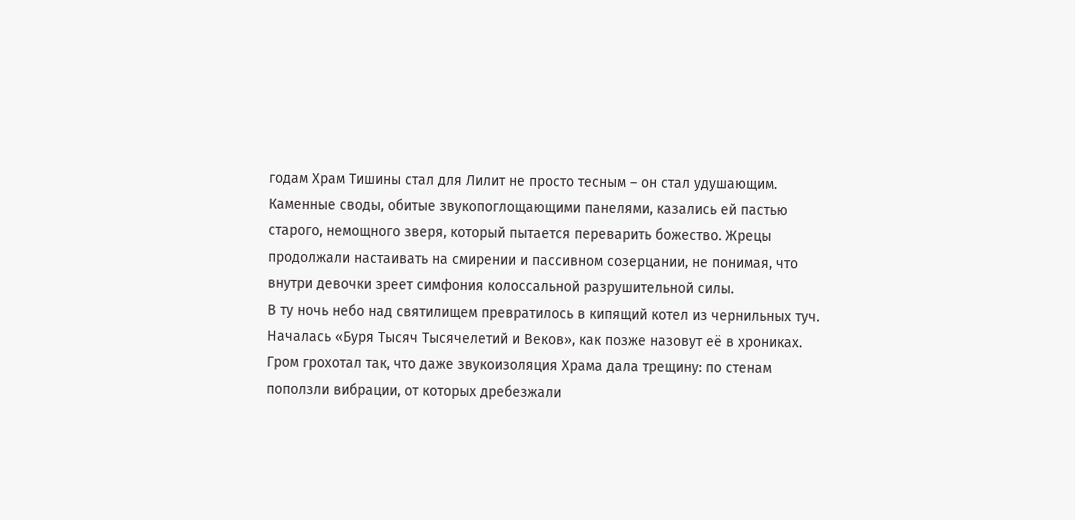годам Храм Тишины стал для Лилит не просто тесным – он стал удушающим. Каменные своды, обитые звукопоглощающими панелями, казались ей пастью старого, немощного зверя, который пытается переварить божество. Жрецы продолжали настаивать на смирении и пассивном созерцании, не понимая, что внутри девочки зреет симфония колоссальной разрушительной силы.
В ту ночь небо над святилищем превратилось в кипящий котел из чернильных туч. Началась «Буря Тысяч Тысячелетий и Веков», как позже назовут её в хрониках. Гром грохотал так, что даже звукоизоляция Храма дала трещину: по стенам поползли вибрации, от которых дребезжали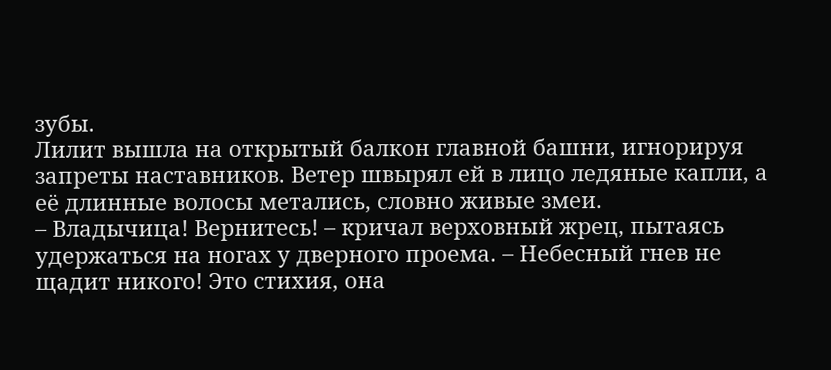зубы.
Лилит вышла на открытый балкон главной башни, игнорируя запреты наставников. Ветер швырял ей в лицо ледяные капли, а её длинные волосы метались, словно живые змеи.
– Владычица! Вернитесь! – кричал верховный жрец, пытаясь удержаться на ногах у дверного проема. – Небесный гнев не щадит никого! Это стихия, она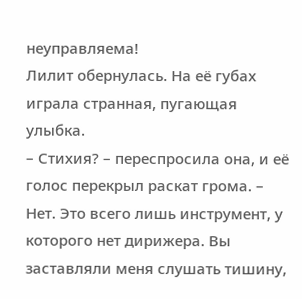неуправляема!
Лилит обернулась. На её губах играла странная, пугающая улыбка.
– Стихия? – переспросила она, и её голос перекрыл раскат грома. – Нет. Это всего лишь инструмент, у которого нет дирижера. Вы заставляли меня слушать тишину,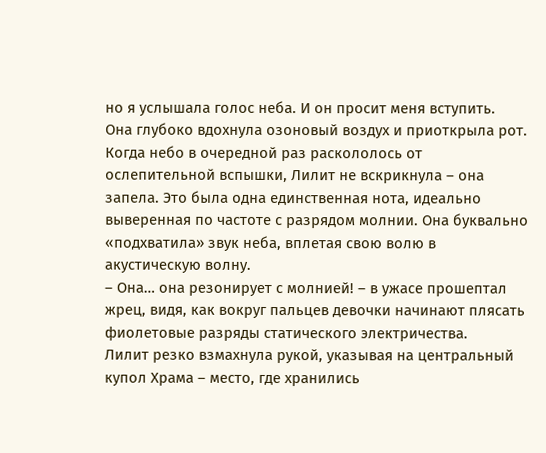но я услышала голос неба. И он просит меня вступить.
Она глубоко вдохнула озоновый воздух и приоткрыла рот. Когда небо в очередной раз раскололось от ослепительной вспышки, Лилит не вскрикнула – она запела. Это была одна единственная нота, идеально выверенная по частоте с разрядом молнии. Она буквально «подхватила» звук неба, вплетая свою волю в акустическую волну.
– Она… она резонирует с молнией! – в ужасе прошептал жрец, видя, как вокруг пальцев девочки начинают плясать фиолетовые разряды статического электричества.
Лилит резко взмахнула рукой, указывая на центральный купол Храма – место, где хранились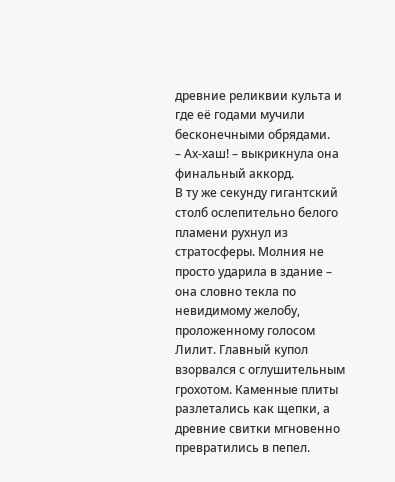древние реликвии культа и где её годами мучили бесконечными обрядами.
– Ах-хаш! – выкрикнула она финальный аккорд.
В ту же секунду гигантский столб ослепительно белого пламени рухнул из стратосферы. Молния не просто ударила в здание – она словно текла по невидимому желобу, проложенному голосом Лилит. Главный купол взорвался с оглушительным грохотом. Каменные плиты разлетались как щепки, а древние свитки мгновенно превратились в пепел.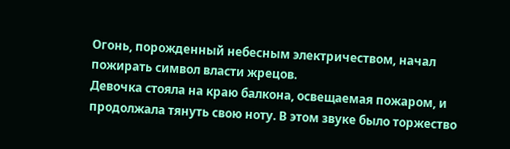Огонь, порожденный небесным электричеством, начал пожирать символ власти жрецов.
Девочка стояла на краю балкона, освещаемая пожаром, и продолжала тянуть свою ноту. В этом звуке было торжество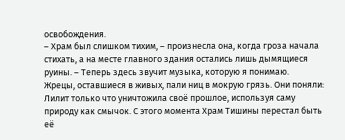освобождения.
– Храм был слишком тихим, – произнесла она, когда гроза начала стихать, а на месте главного здания остались лишь дымящиеся руины. – Теперь здесь звучит музыка, которую я понимаю.
Жрецы, оставшиеся в живых, пали ниц в мокрую грязь. Они поняли: Лилит только что уничтожила своё прошлое, используя саму природу как смычок. С этого момента Храм Тишины перестал быть её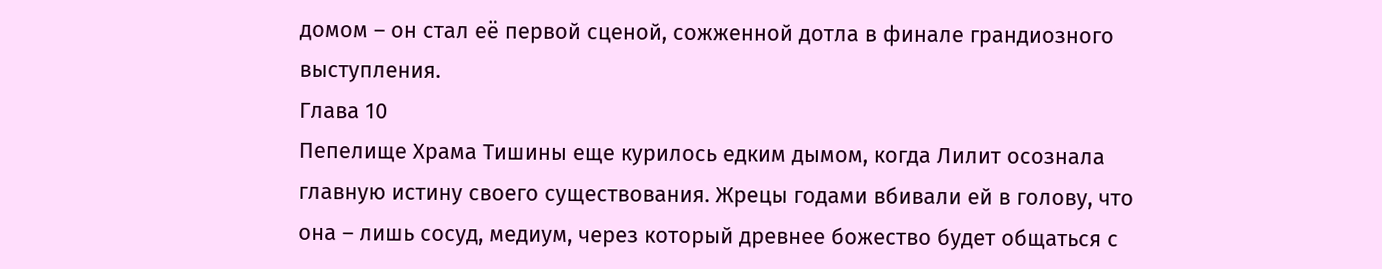домом – он стал её первой сценой, сожженной дотла в финале грандиозного выступления.
Глава 10
Пепелище Храма Тишины еще курилось едким дымом, когда Лилит осознала главную истину своего существования. Жрецы годами вбивали ей в голову, что она – лишь сосуд, медиум, через который древнее божество будет общаться с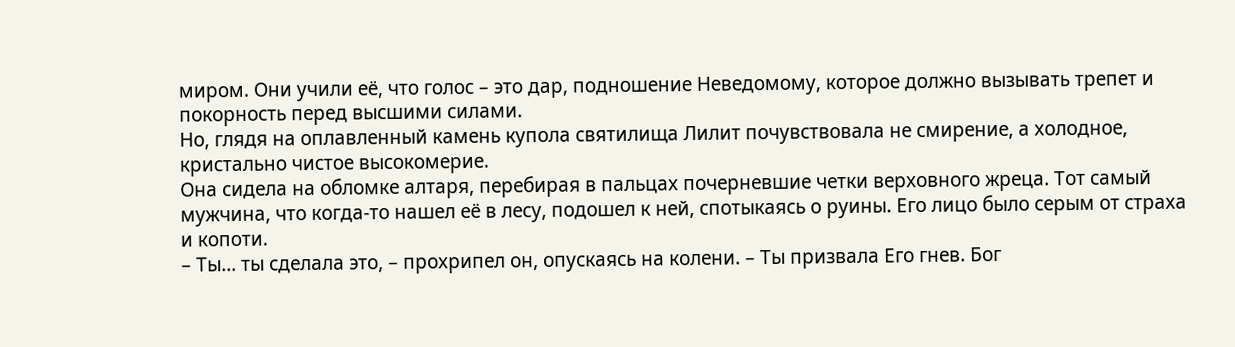миром. Они учили её, что голос – это дар, подношение Неведомому, которое должно вызывать трепет и покорность перед высшими силами.
Но, глядя на оплавленный камень купола святилища Лилит почувствовала не смирение, а холодное, кристально чистое высокомерие.
Она сидела на обломке алтаря, перебирая в пальцах почерневшие четки верховного жреца. Тот самый мужчина, что когда-то нашел её в лесу, подошел к ней, спотыкаясь о руины. Его лицо было серым от страха и копоти.
– Ты… ты сделала это, – прохрипел он, опускаясь на колени. – Ты призвала Его гнев. Бог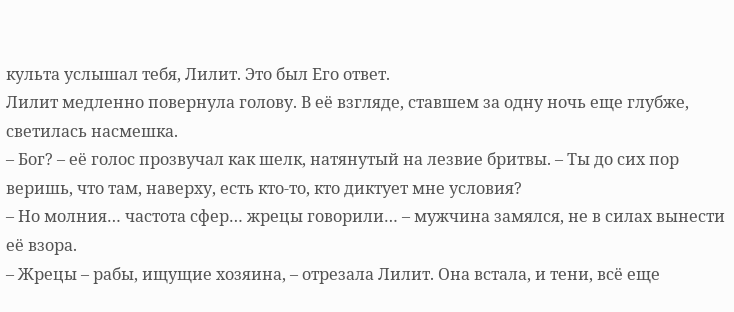культа услышал тебя, Лилит. Это был Его ответ.
Лилит медленно повернула голову. В её взгляде, ставшем за одну ночь еще глубже, светилась насмешка.
– Бог? – её голос прозвучал как шелк, натянутый на лезвие бритвы. – Ты до сих пор веришь, что там, наверху, есть кто-то, кто диктует мне условия?
– Но молния… частота сфер… жрецы говорили… – мужчина замялся, не в силах вынести её взора.
– Жрецы – рабы, ищущие хозяина, – отрезала Лилит. Она встала, и тени, всё еще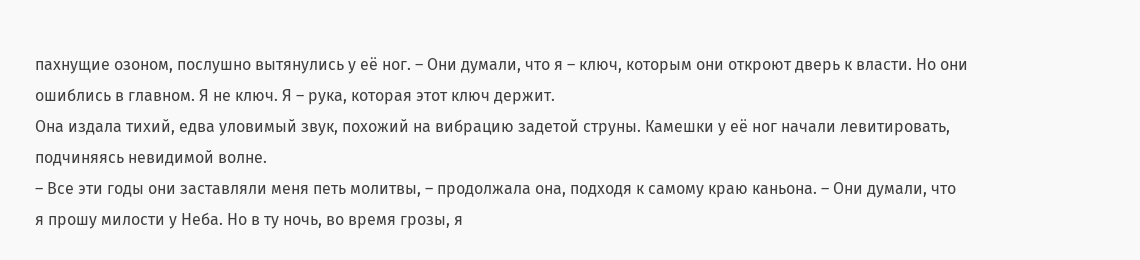пахнущие озоном, послушно вытянулись у её ног. – Они думали, что я – ключ, которым они откроют дверь к власти. Но они ошиблись в главном. Я не ключ. Я – рука, которая этот ключ держит.
Она издала тихий, едва уловимый звук, похожий на вибрацию задетой струны. Камешки у её ног начали левитировать, подчиняясь невидимой волне.
– Все эти годы они заставляли меня петь молитвы, – продолжала она, подходя к самому краю каньона. – Они думали, что я прошу милости у Неба. Но в ту ночь, во время грозы, я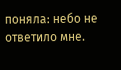поняла: небо не ответило мне.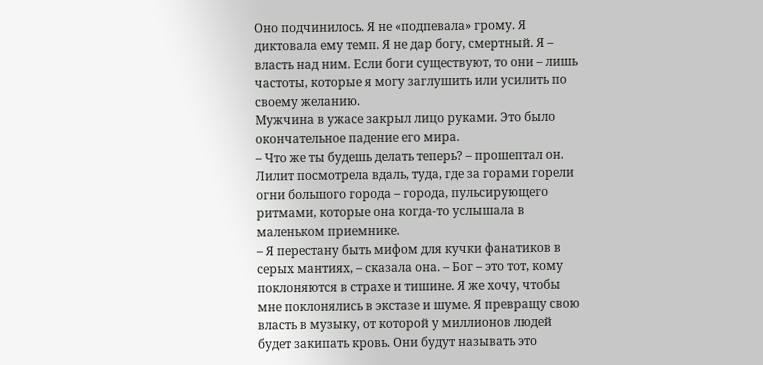Оно подчинилось. Я не «подпевала» грому. Я диктовала ему темп. Я не дар богу, смертный. Я – власть над ним. Если боги существуют, то они – лишь частоты, которые я могу заглушить или усилить по своему желанию.
Мужчина в ужасе закрыл лицо руками. Это было окончательное падение его мира.
– Что же ты будешь делать теперь? – прошептал он.
Лилит посмотрела вдаль, туда, где за горами горели огни большого города – города, пульсирующего ритмами, которые она когда-то услышала в маленьком приемнике.
– Я перестану быть мифом для кучки фанатиков в серых мантиях, – сказала она. – Бог – это тот, кому поклоняются в страхе и тишине. Я же хочу, чтобы мне поклонялись в экстазе и шуме. Я превращу свою власть в музыку, от которой у миллионов людей будет закипать кровь. Они будут называть это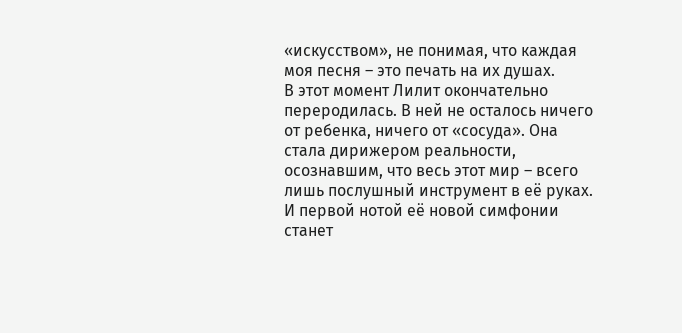«искусством», не понимая, что каждая моя песня – это печать на их душах.
В этот момент Лилит окончательно переродилась. В ней не осталось ничего от ребенка, ничего от «сосуда». Она стала дирижером реальности, осознавшим, что весь этот мир – всего лишь послушный инструмент в её руках. И первой нотой её новой симфонии станет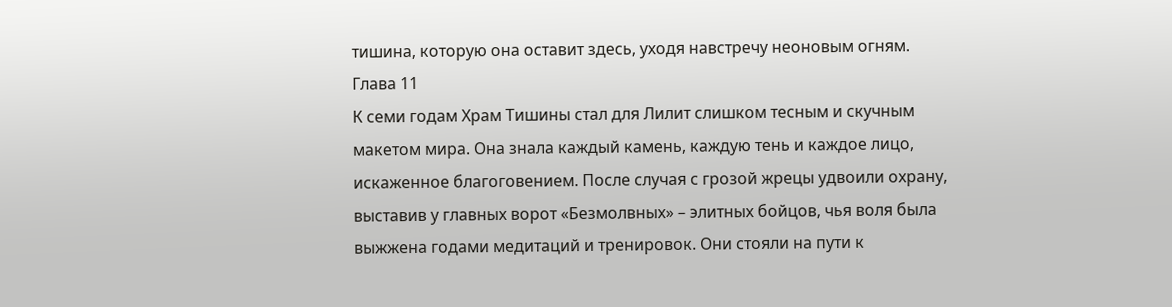тишина, которую она оставит здесь, уходя навстречу неоновым огням.
Глава 11
К семи годам Храм Тишины стал для Лилит слишком тесным и скучным макетом мира. Она знала каждый камень, каждую тень и каждое лицо, искаженное благоговением. После случая с грозой жрецы удвоили охрану, выставив у главных ворот «Безмолвных» – элитных бойцов, чья воля была выжжена годами медитаций и тренировок. Они стояли на пути к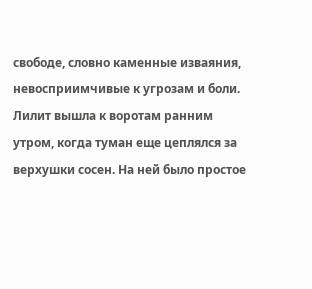свободе, словно каменные изваяния, невосприимчивые к угрозам и боли.
Лилит вышла к воротам ранним утром, когда туман еще цеплялся за верхушки сосен. На ней было простое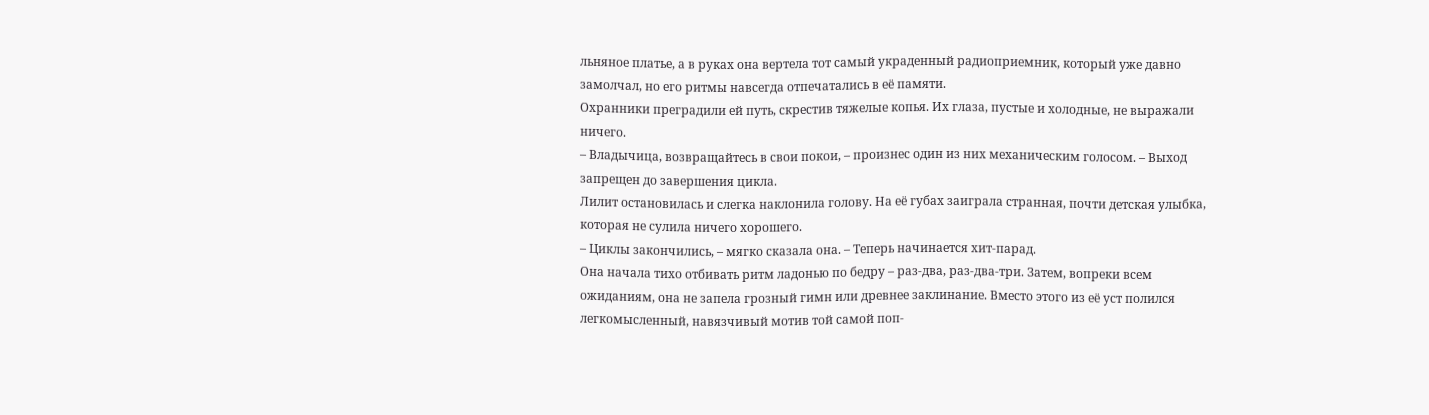льняное платье, а в руках она вертела тот самый украденный радиоприемник, который уже давно замолчал, но его ритмы навсегда отпечатались в её памяти.
Охранники преградили ей путь, скрестив тяжелые копья. Их глаза, пустые и холодные, не выражали ничего.
– Владычица, возвращайтесь в свои покои, – произнес один из них механическим голосом. – Выход запрещен до завершения цикла.
Лилит остановилась и слегка наклонила голову. На её губах заиграла странная, почти детская улыбка, которая не сулила ничего хорошего.
– Циклы закончились, – мягко сказала она. – Теперь начинается хит-парад.
Она начала тихо отбивать ритм ладонью по бедру – раз-два, раз-два-три. Затем, вопреки всем ожиданиям, она не запела грозный гимн или древнее заклинание. Вместо этого из её уст полился легкомысленный, навязчивый мотив той самой поп-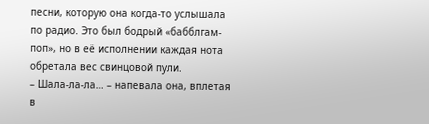песни, которую она когда-то услышала по радио. Это был бодрый «бабблгам-поп», но в её исполнении каждая нота обретала вес свинцовой пули.
– Шала-ла-ла… – напевала она, вплетая в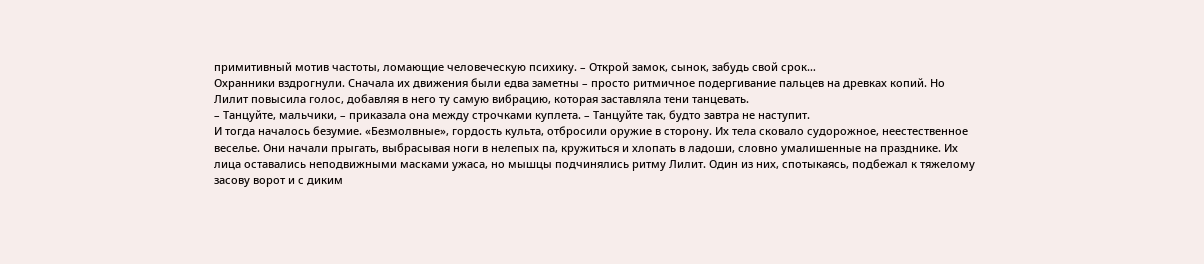примитивный мотив частоты, ломающие человеческую психику. – Открой замок, сынок, забудь свой срок…
Охранники вздрогнули. Сначала их движения были едва заметны – просто ритмичное подергивание пальцев на древках копий. Но Лилит повысила голос, добавляя в него ту самую вибрацию, которая заставляла тени танцевать.
– Танцуйте, мальчики, – приказала она между строчками куплета. – Танцуйте так, будто завтра не наступит.
И тогда началось безумие. «Безмолвные», гордость культа, отбросили оружие в сторону. Их тела сковало судорожное, неестественное веселье. Они начали прыгать, выбрасывая ноги в нелепых па, кружиться и хлопать в ладоши, словно умалишенные на празднике. Их лица оставались неподвижными масками ужаса, но мышцы подчинялись ритму Лилит. Один из них, спотыкаясь, подбежал к тяжелому засову ворот и с диким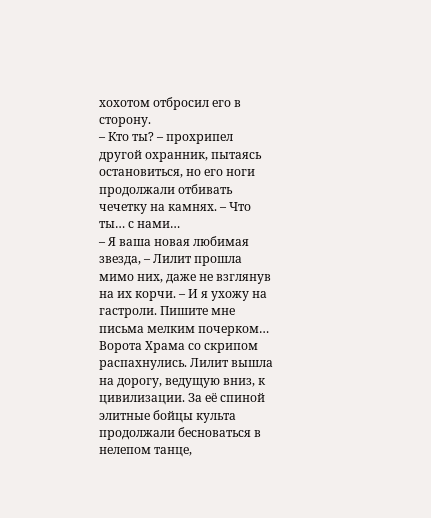хохотом отбросил его в сторону.
– Кто ты? – прохрипел другой охранник, пытаясь остановиться, но его ноги продолжали отбивать чечетку на камнях. – Что ты… с нами…
– Я ваша новая любимая звезда, – Лилит прошла мимо них, даже не взглянув на их корчи. – И я ухожу на гастроли. Пишите мне письма мелким почерком…
Ворота Храма со скрипом распахнулись. Лилит вышла на дорогу, ведущую вниз, к цивилизации. За её спиной элитные бойцы культа продолжали бесноваться в нелепом танце,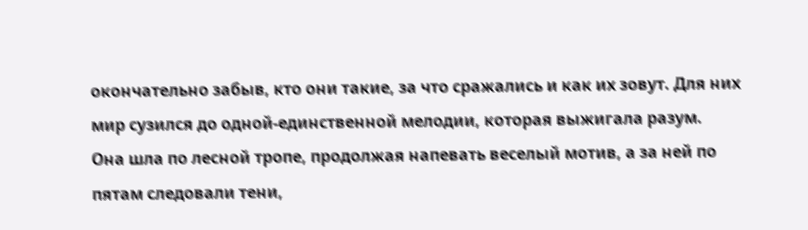окончательно забыв, кто они такие, за что сражались и как их зовут. Для них мир сузился до одной-единственной мелодии, которая выжигала разум.
Она шла по лесной тропе, продолжая напевать веселый мотив, а за ней по пятам следовали тени,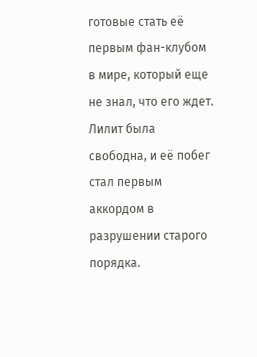готовые стать её первым фан-клубом в мире, который еще не знал, что его ждет. Лилит была свободна, и её побег стал первым аккордом в разрушении старого порядка.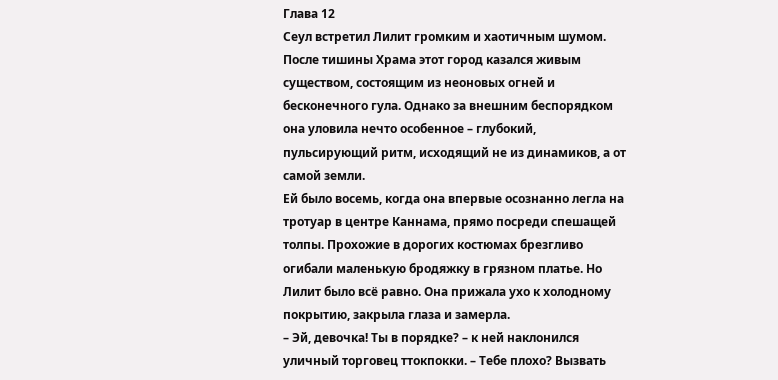Глава 12
Сеул встретил Лилит громким и хаотичным шумом. После тишины Храма этот город казался живым существом, состоящим из неоновых огней и бесконечного гула. Однако за внешним беспорядком она уловила нечто особенное – глубокий, пульсирующий ритм, исходящий не из динамиков, а от самой земли.
Ей было восемь, когда она впервые осознанно легла на тротуар в центре Каннама, прямо посреди спешащей толпы. Прохожие в дорогих костюмах брезгливо огибали маленькую бродяжку в грязном платье. Но Лилит было всё равно. Она прижала ухо к холодному покрытию, закрыла глаза и замерла.
– Эй, девочка! Ты в порядке? – к ней наклонился уличный торговец ттокпокки. – Тебе плохо? Вызвать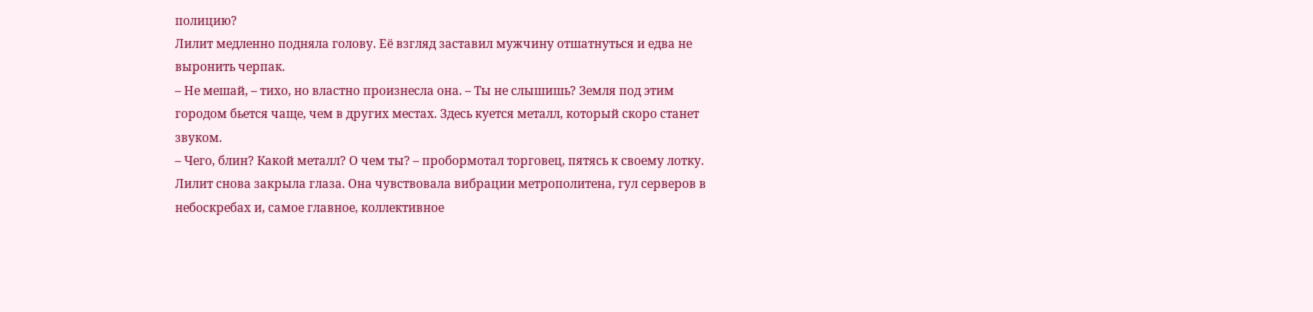полицию?
Лилит медленно подняла голову. Её взгляд заставил мужчину отшатнуться и едва не выронить черпак.
– Не мешай, – тихо, но властно произнесла она. – Ты не слышишь? Земля под этим городом бьется чаще, чем в других местах. Здесь куется металл, который скоро станет звуком.
– Чего, блин? Какой металл? О чем ты? – пробормотал торговец, пятясь к своему лотку.
Лилит снова закрыла глаза. Она чувствовала вибрации метрополитена, гул серверов в небоскребах и, самое главное, коллективное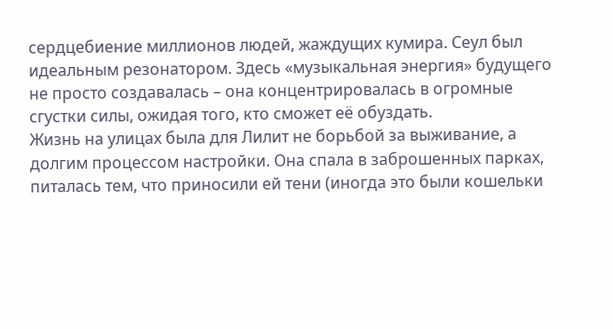сердцебиение миллионов людей, жаждущих кумира. Сеул был идеальным резонатором. Здесь «музыкальная энергия» будущего не просто создавалась – она концентрировалась в огромные сгустки силы, ожидая того, кто сможет её обуздать.
Жизнь на улицах была для Лилит не борьбой за выживание, а долгим процессом настройки. Она спала в заброшенных парках, питалась тем, что приносили ей тени (иногда это были кошельки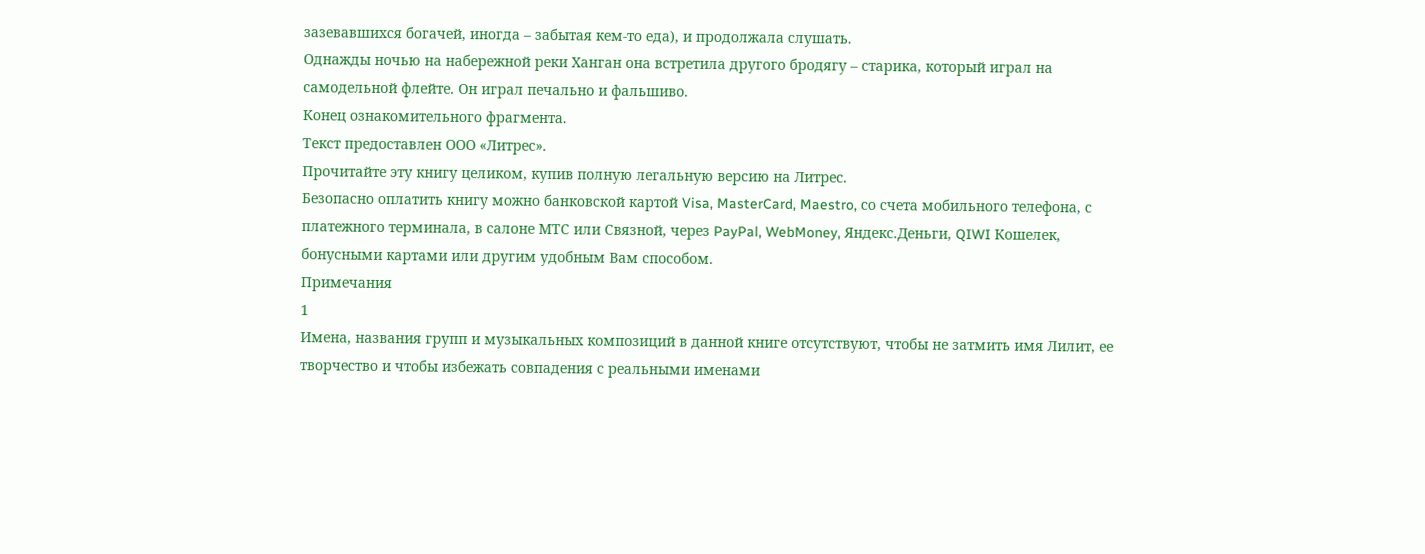зазевавшихся богачей, иногда – забытая кем-то еда), и продолжала слушать.
Однажды ночью на набережной реки Ханган она встретила другого бродягу – старика, который играл на самодельной флейте. Он играл печально и фальшиво.
Конец ознакомительного фрагмента.
Текст предоставлен ООО «Литрес».
Прочитайте эту книгу целиком, купив полную легальную версию на Литрес.
Безопасно оплатить книгу можно банковской картой Visa, MasterCard, Maestro, со счета мобильного телефона, с платежного терминала, в салоне МТС или Связной, через PayPal, WebMoney, Яндекс.Деньги, QIWI Кошелек, бонусными картами или другим удобным Вам способом.
Примечания
1
Имена, названия групп и музыкальных композиций в данной книге отсутствуют, чтобы не затмить имя Лилит, ее творчество и чтобы избежать совпадения с реальными именами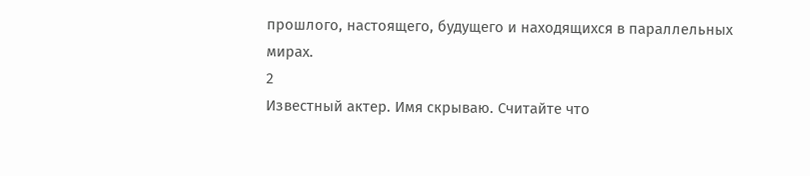прошлого, настоящего, будущего и находящихся в параллельных мирах.
2
Известный актер. Имя скрываю. Считайте что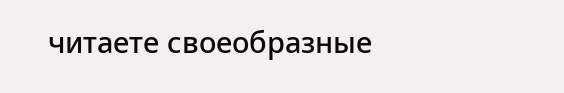читаете своеобразные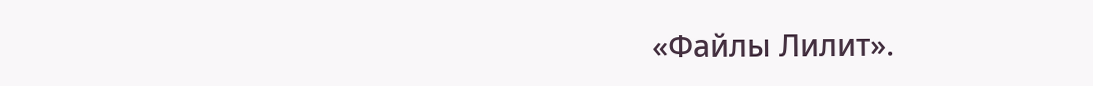«Файлы Лилит».